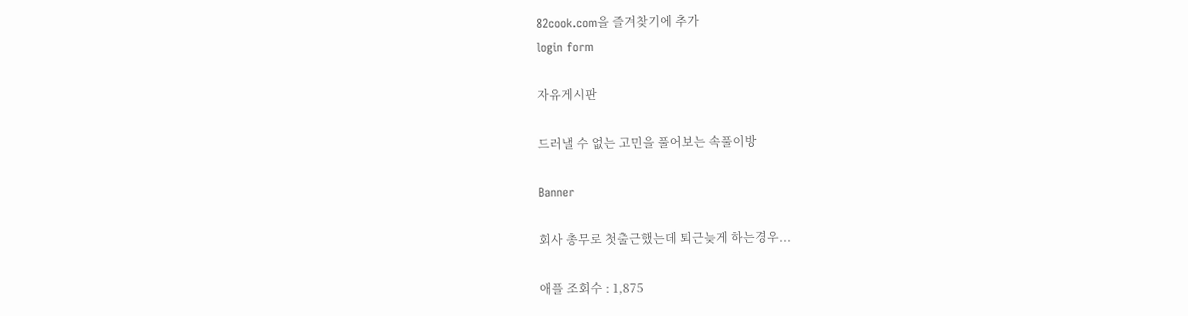82cook.com을 즐겨찾기에 추가
login form

자유게시판

드러낼 수 없는 고민을 풀어보는 속풀이방

Banner

회사 총무로 첫출근했는데 퇴근늦게 하는경우...

애플 조회수 : 1,875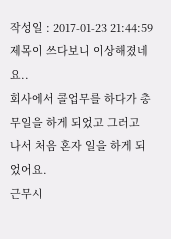작성일 : 2017-01-23 21:44:59
제목이 쓰다보니 이상해졌네요..
회사에서 콜업무를 하다가 총무일을 하게 되었고 그러고 나서 처음 혼자 일을 하게 되었어요.
근무시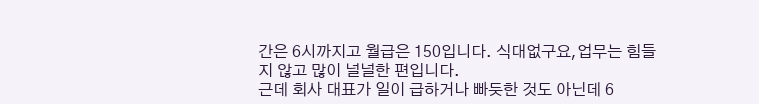간은 6시까지고 월급은 150입니다. 식대없구요,업무는 힘들지 않고 많이 널널한 편입니다.
근데 회사 대표가 일이 급하거나 빠듯한 것도 아닌데 6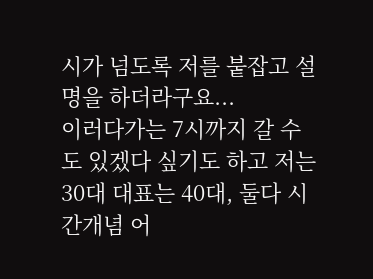시가 넘도록 저를 붙잡고 설명을 하더라구요...
이러다가는 7시까지 갈 수도 있겠다 싶기도 하고 저는 30대 대표는 40대, 둘다 시간개념 어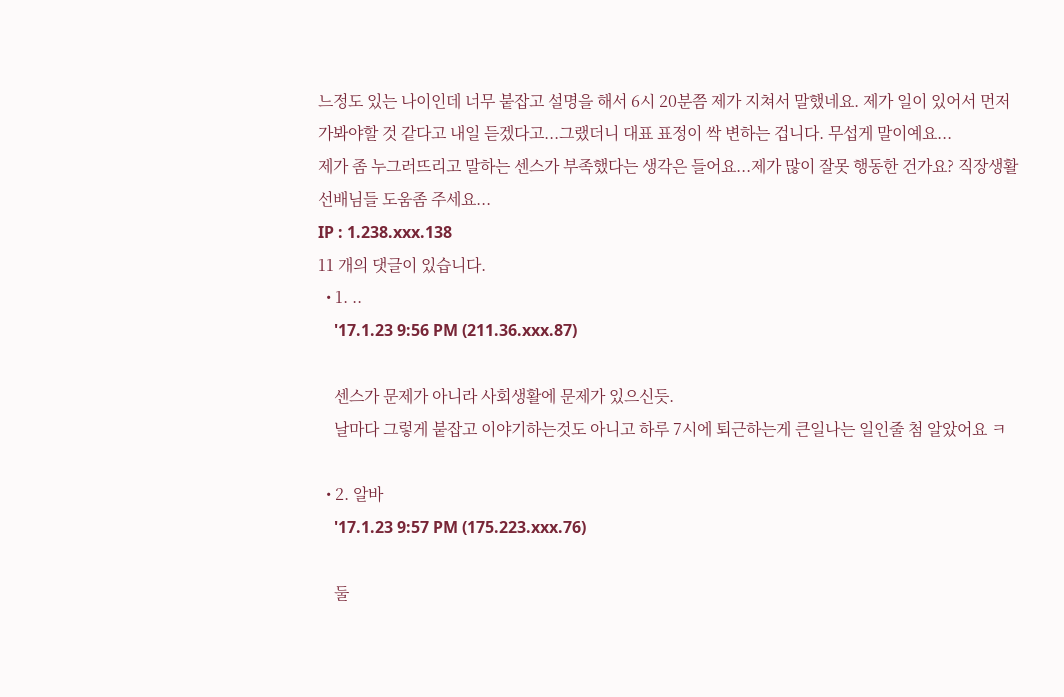느정도 있는 나이인데 너무 붙잡고 설명을 해서 6시 20분쯤 제가 지쳐서 말했네요. 제가 일이 있어서 먼저 가봐야할 것 같다고 내일 듣겠다고...그랬더니 대표 표정이 싹 변하는 겁니다. 무섭게 말이예요...
제가 좀 누그러뜨리고 말하는 센스가 부족했다는 생각은 들어요...제가 많이 잘못 행동한 건가요? 직장생활 선배님들 도움좀 주세요...
IP : 1.238.xxx.138
11 개의 댓글이 있습니다.
  • 1. ..
    '17.1.23 9:56 PM (211.36.xxx.87)

    센스가 문제가 아니라 사회생활에 문제가 있으신듯.
    날마다 그렇게 붙잡고 이야기하는것도 아니고 하루 7시에 퇴근하는게 큰일나는 일인줄 첨 알았어요 ㅋ

  • 2. 알바
    '17.1.23 9:57 PM (175.223.xxx.76)

    둘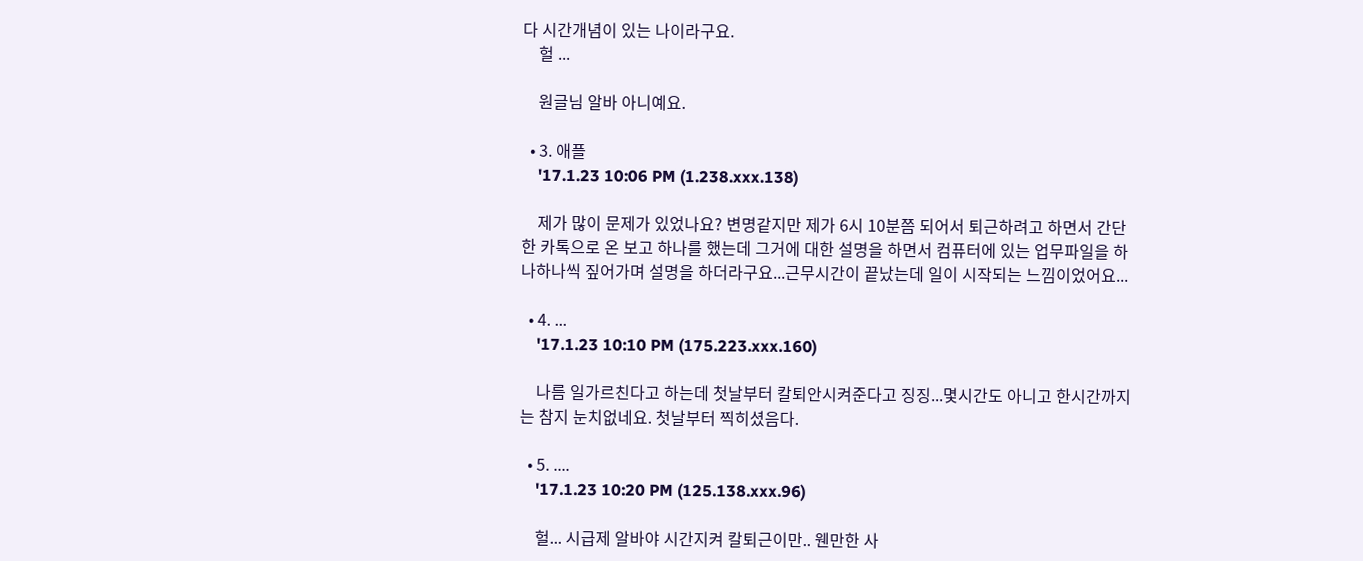다 시간개념이 있는 나이라구요.
    헐 ...

    원글님 알바 아니예요.

  • 3. 애플
    '17.1.23 10:06 PM (1.238.xxx.138)

    제가 많이 문제가 있었나요? 변명같지만 제가 6시 10분쯤 되어서 퇴근하려고 하면서 간단한 카톡으로 온 보고 하나를 했는데 그거에 대한 설명을 하면서 컴퓨터에 있는 업무파일을 하나하나씩 짚어가며 설명을 하더라구요...근무시간이 끝났는데 일이 시작되는 느낌이었어요...

  • 4. ...
    '17.1.23 10:10 PM (175.223.xxx.160)

    나름 일가르친다고 하는데 첫날부터 칼퇴안시켜준다고 징징...몇시간도 아니고 한시간까지는 참지 눈치없네요. 첫날부터 찍히셨음다.

  • 5. ....
    '17.1.23 10:20 PM (125.138.xxx.96)

    헐... 시급제 알바야 시간지켜 칼퇴근이만.. 웬만한 사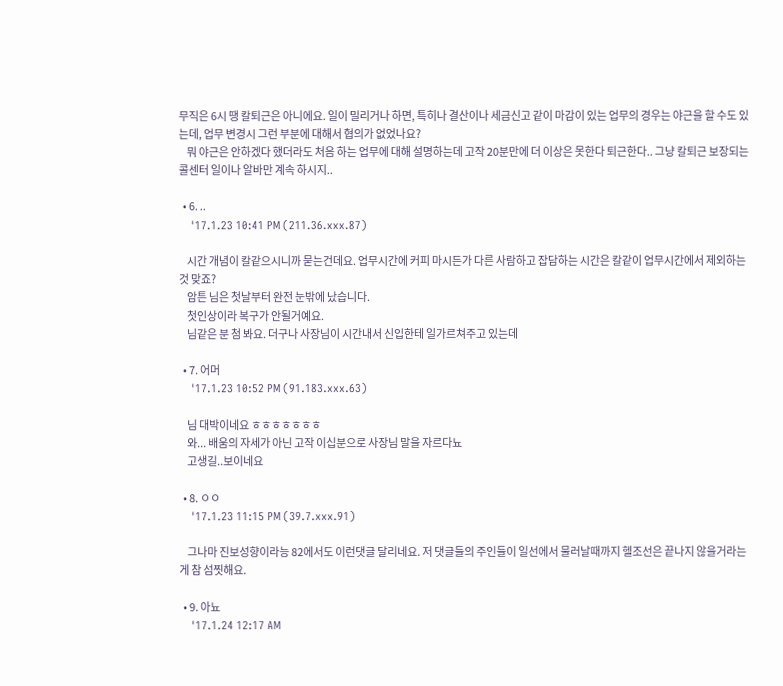무직은 6시 땡 칼퇴근은 아니에요. 일이 밀리거나 하면, 특히나 결산이나 세금신고 같이 마감이 있는 업무의 경우는 야근을 할 수도 있는데, 업무 변경시 그런 부분에 대해서 협의가 없었나요?
    뭐 야근은 안하겠다 했더라도 처음 하는 업무에 대해 설명하는데 고작 20분만에 더 이상은 못한다 퇴근한다.. 그냥 칼퇴근 보장되는 콜센터 일이나 알바만 계속 하시지..

  • 6. ..
    '17.1.23 10:41 PM (211.36.xxx.87)

    시간 개념이 칼같으시니까 묻는건데요. 업무시간에 커피 마시든가 다른 사람하고 잡담하는 시간은 칼같이 업무시간에서 제외하는것 맞죠?
    암튼 님은 첫날부터 완전 눈밖에 났습니다.
    첫인상이라 복구가 안될거예요.
    님같은 분 첨 봐요. 더구나 사장님이 시간내서 신입한테 일가르쳐주고 있는데

  • 7. 어머
    '17.1.23 10:52 PM (91.183.xxx.63)

    님 대박이네요 ㅎㅎㅎㅎㅎㅎㅎ
    와... 배움의 자세가 아닌 고작 이십분으로 사장님 말을 자르다뇨
    고생길..보이네요

  • 8. ㅇㅇ
    '17.1.23 11:15 PM (39.7.xxx.91)

    그나마 진보성향이라능 82에서도 이런댓글 달리네요. 저 댓글들의 주인들이 일선에서 물러날때까지 헬조선은 끝나지 않을거라는게 참 섬찟해요.

  • 9. 아뇨
    '17.1.24 12:17 AM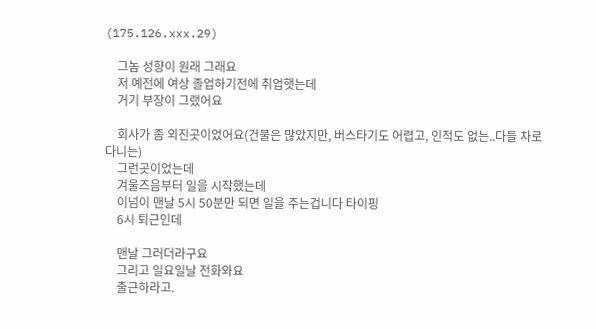(175.126.xxx.29)

    그놈 성향이 원래 그래요
    저 예전에 여상 졸업하기전에 취업햇는데
    거기 부장이 그랬어요

    회사가 좀 외진곳이었어요(건물은 많았지만, 버스타기도 어렵고, 인적도 없는..다들 차로 다니는)
    그런곳이었는데
    겨울즈음부터 일을 시작했는데
    이넘이 맨날 5시 50분만 되면 일을 주는겁니다 타이핑
    6시 퇴근인데

    맨날 그러더라구요
    그리고 일요일날 전화와요
    출근하라고.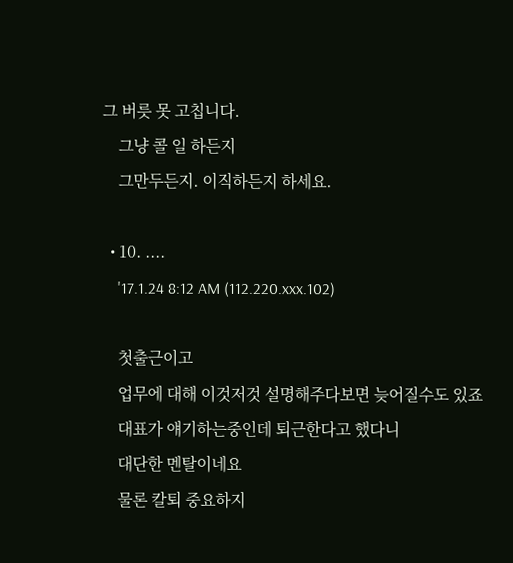그 버릇 못 고칩니다.
    그냥 콜 일 하든지
    그만두든지. 이직하든지 하세요.

  • 10. ....
    '17.1.24 8:12 AM (112.220.xxx.102)

    첫출근이고
    업무에 대해 이것저것 설명해주다보면 늦어질수도 있죠
    대표가 얘기하는중인데 퇴근한다고 했다니
    대단한 멘탈이네요
    물론 칼퇴 중요하지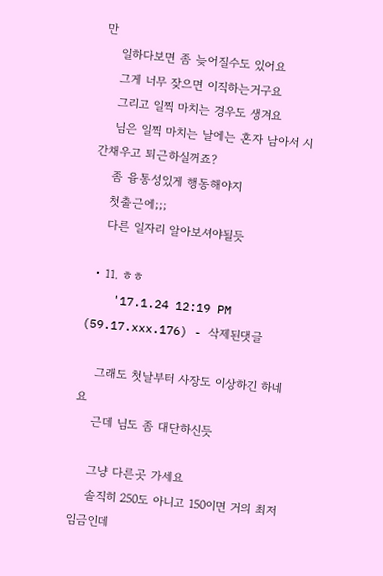만
    일하다보면 좀 늦어질수도 있어요
    그게 너무 잦으면 이직하는거구요
    그리고 일찍 마치는 경우도 생겨요
    님은 일찍 마치는 날에는 혼자 남아서 시간채우고 퇴근하실꺼죠?
    좀 융통성있게 행동해야지
    첫출근에;;;
    다른 일자리 알아보셔야될듯

  • 11. ㅎㅎ
    '17.1.24 12:19 PM (59.17.xxx.176) - 삭제된댓글

    그래도 첫날부터 사장도 이상하긴 하네요
    근데 님도 좀 대단하신듯

    그냥 다른곳 가세요
    솔직히 250도 아니고 150이면 거의 최저 임금인데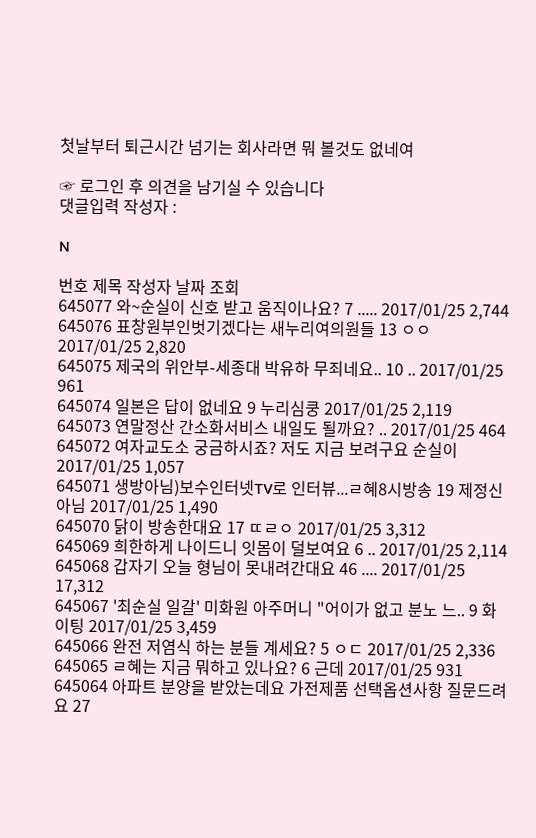첫날부터 퇴근시간 넘기는 회사라면 뭐 볼것도 없네여

☞ 로그인 후 의견을 남기실 수 있습니다
댓글입력 작성자 :

N

번호 제목 작성자 날짜 조회
645077 와~순실이 신호 받고 움직이나요? 7 ..... 2017/01/25 2,744
645076 표창원부인벗기겠다는 새누리여의원들 13 ㅇㅇ 2017/01/25 2,820
645075 제국의 위안부-세종대 박유하 무죄네요.. 10 .. 2017/01/25 961
645074 일본은 답이 없네요 9 누리심쿵 2017/01/25 2,119
645073 연말정산 간소화서비스 내일도 될까요? .. 2017/01/25 464
645072 여자교도소 궁금하시죠? 저도 지금 보려구요 순실이 2017/01/25 1,057
645071 생방아님)보수인터넷TV로 인터뷰...ㄹ혜8시방송 19 제정신아님 2017/01/25 1,490
645070 닭이 방송한대요 17 ㄸㄹㅇ 2017/01/25 3,312
645069 희한하게 나이드니 잇몸이 덜보여요 6 .. 2017/01/25 2,114
645068 갑자기 오늘 형님이 못내려간대요 46 .... 2017/01/25 17,312
645067 '최순실 일갈' 미화원 아주머니 "어이가 없고 분노 느.. 9 화이팅 2017/01/25 3,459
645066 완전 저염식 하는 분들 계세요? 5 ㅇㄷ 2017/01/25 2,336
645065 ㄹ혜는 지금 뭐하고 있나요? 6 근데 2017/01/25 931
645064 아파트 분양을 받았는데요 가전제품 선택옵션사항 질문드려요 27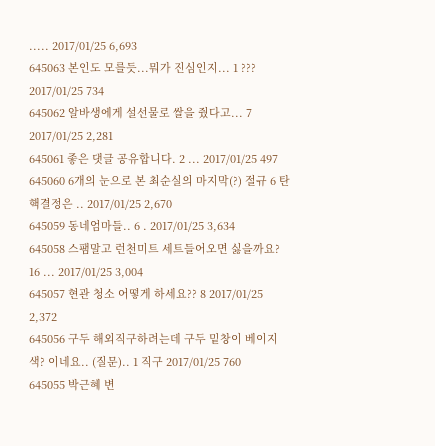..... 2017/01/25 6,693
645063 본인도 모를듯...뭐가 진심인지... 1 ??? 2017/01/25 734
645062 알바생에게 설선물로 쌀을 줬다고... 7 2017/01/25 2,281
645061 좋은 댓글 공유합니다. 2 ... 2017/01/25 497
645060 6개의 눈으로 본 최순실의 마지막(?) 절규 6 탄핵결정은 .. 2017/01/25 2,670
645059 동네엄마들.. 6 . 2017/01/25 3,634
645058 스팸말고 런천미트 세트들어오면 싫을까요? 16 ... 2017/01/25 3,004
645057 현관 청소 어떻게 하세요?? 8 2017/01/25 2,372
645056 구두 해외직구하려는데 구두 밑창이 베이지색? 이네요.. (질문).. 1 직구 2017/01/25 760
645055 박근혜 변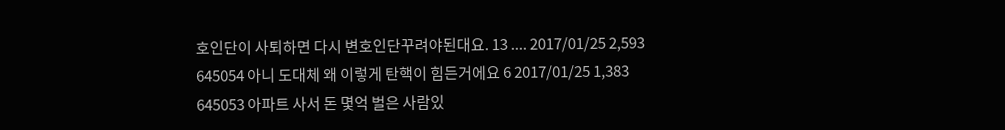호인단이 사퇴하면 다시 변호인단꾸려야된대요. 13 .... 2017/01/25 2,593
645054 아니 도대체 왜 이렇게 탄핵이 힘든거에요 6 2017/01/25 1,383
645053 아파트 사서 돈 몇억 벌은 사람있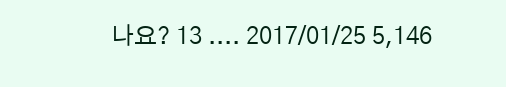나요? 13 .... 2017/01/25 5,146